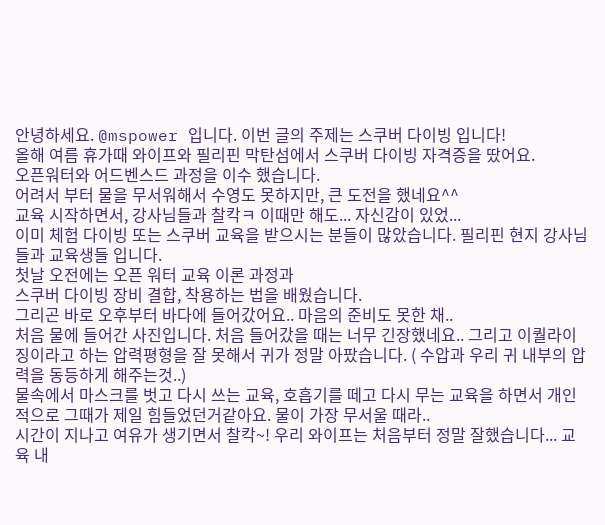안녕하세요. @mspower 입니다. 이번 글의 주제는 스쿠버 다이빙 입니다!
올해 여름 휴가때 와이프와 필리핀 막탄섬에서 스쿠버 다이빙 자격증을 땄어요.
오픈워터와 어드벤스드 과정을 이수 했습니다.
어려서 부터 물을 무서워해서 수영도 못하지만, 큰 도전을 했네요^^
교육 시작하면서, 강사님들과 찰칵ㅋ 이때만 해도... 자신감이 있었...
이미 체험 다이빙 또는 스쿠버 교육을 받으시는 분들이 많았습니다. 필리핀 현지 강사님 들과 교육생들 입니다.
첫날 오전에는 오픈 워터 교육 이론 과정과
스쿠버 다이빙 장비 결합, 착용하는 법을 배웠습니다.
그리곤 바로 오후부터 바다에 들어갔어요.. 마음의 준비도 못한 채..
처음 물에 들어간 사진입니다. 처음 들어갔을 때는 너무 긴장했네요.. 그리고 이퀄라이징이라고 하는 압력평형을 잘 못해서 귀가 정말 아팠습니다. ( 수압과 우리 귀 내부의 압력을 동등하게 해주는것..)
물속에서 마스크를 벗고 다시 쓰는 교육, 호흡기를 떼고 다시 무는 교육을 하면서 개인적으로 그때가 제일 힘들었던거같아요. 물이 가장 무서울 때라..
시간이 지나고 여유가 생기면서 찰칵~! 우리 와이프는 처음부터 정말 잘했습니다... 교육 내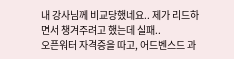내 강사님께 비교당했네요.. 제가 리드하면서 챙겨주려고 했는데 실패..
오픈워터 자격증을 따고, 어드벤스드 과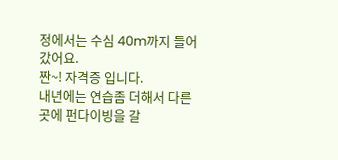정에서는 수심 40m까지 들어갔어요.
짠~! 자격증 입니다.
내년에는 연습좀 더해서 다른 곳에 펀다이빙을 갈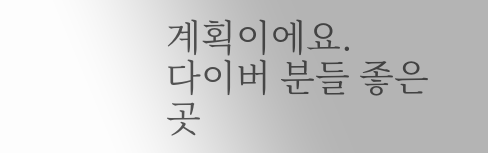계획이에요.
다이버 분들 좋은 곳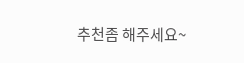추천좀 해주세요~